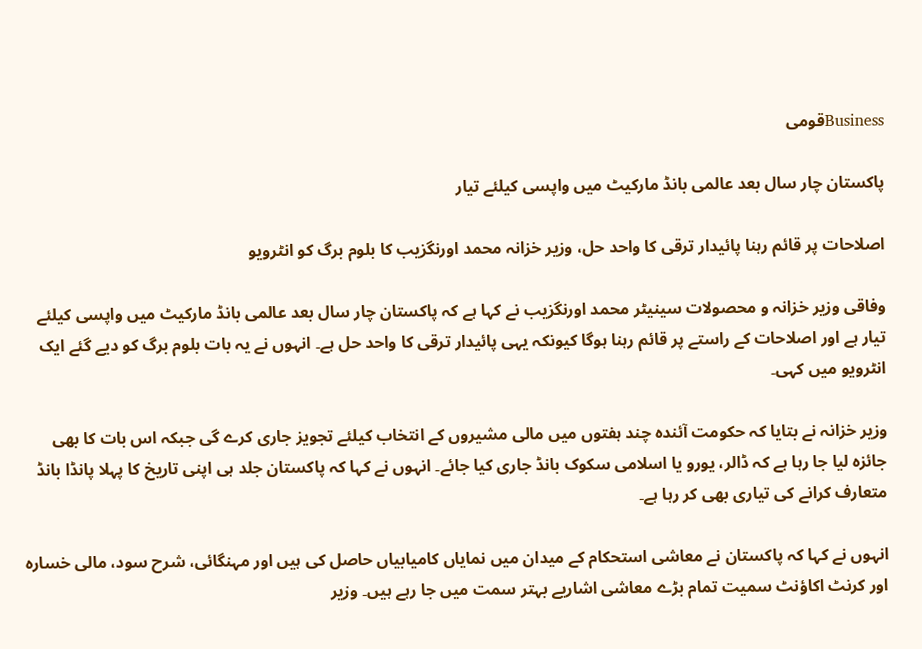Businessقومی

پاکستان چار سال بعد عالمی بانڈ مارکیٹ میں واپسی کیلئے تیار

اصلاحات پر قائم رہنا پائیدار ترقی کا واحد حل، وزیر خزانہ محمد اورنگزیب کا بلوم برگ کو انٹرویو

وفاقی وزیر خزانہ و محصولات سینیٹر محمد اورنگزیب نے کہا ہے کہ پاکستان چار سال بعد عالمی بانڈ مارکیٹ میں واپسی کیلئے تیار ہے اور اصلاحات کے راستے پر قائم رہنا ہوگا کیونکہ یہی پائیدار ترقی کا واحد حل ہے۔ انہوں نے یہ بات بلوم برگ کو دیے گئے ایک انٹرویو میں کہی۔

وزیر خزانہ نے بتایا کہ حکومت آئندہ چند ہفتوں میں مالی مشیروں کے انتخاب کیلئے تجویز جاری کرے گی جبکہ اس بات کا بھی جائزہ لیا جا رہا ہے کہ ڈالر، یورو یا اسلامی سکوک بانڈ جاری کیا جائے۔ انہوں نے کہا کہ پاکستان جلد ہی اپنی تاریخ کا پہلا پانڈا بانڈ متعارف کرانے کی تیاری بھی کر رہا ہے۔

انہوں نے کہا کہ پاکستان نے معاشی استحکام کے میدان میں نمایاں کامیابیاں حاصل کی ہیں اور مہنگائی، شرح سود، مالی خسارہ اور کرنٹ اکاؤنٹ سمیت تمام بڑے معاشی اشاریے بہتر سمت میں جا رہے ہیں۔ وزیر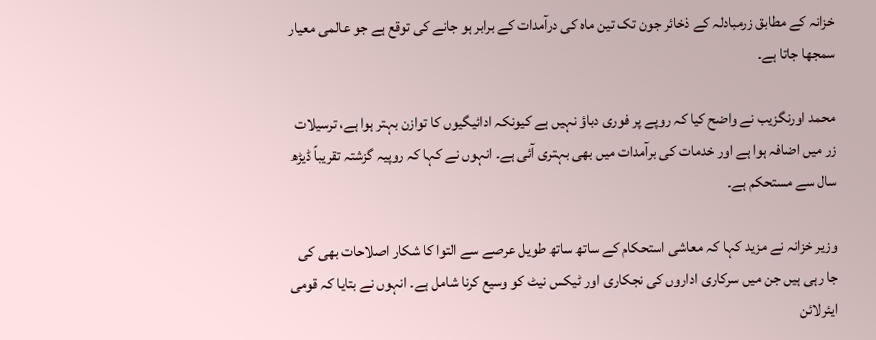خزانہ کے مطابق زرمبادلہ کے ذخائر جون تک تین ماہ کی درآمدات کے برابر ہو جانے کی توقع ہے جو عالمی معیار سمجھا جاتا ہے۔

محمد اورنگزیب نے واضح کیا کہ روپے پر فوری دباؤ نہیں ہے کیونکہ ادائیگیوں کا توازن بہتر ہوا ہے، ترسیلات زر میں اضافہ ہوا ہے اور خدمات کی برآمدات میں بھی بہتری آئی ہے۔ انہوں نے کہا کہ روپیہ گزشتہ تقریباً ڈیڑھ سال سے مستحکم ہے۔

وزیر خزانہ نے مزید کہا کہ معاشی استحکام کے ساتھ ساتھ طویل عرصے سے التوا کا شکار اصلاحات بھی کی جا رہی ہیں جن میں سرکاری اداروں کی نجکاری اور ٹیکس نیٹ کو وسیع کرنا شامل ہے۔ انہوں نے بتایا کہ قومی ایئرلائن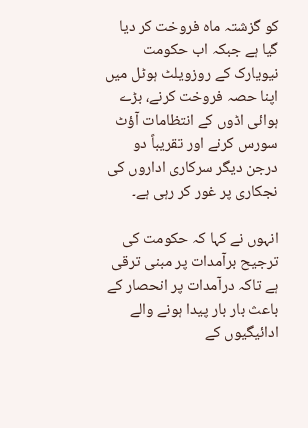کو گزشتہ ماہ فروخت کر دیا گیا ہے جبکہ اب حکومت نیویارک کے روزویلٹ ہوٹل میں اپنا حصہ فروخت کرنے، بڑے ہوائی اڈوں کے انتظامات آؤٹ سورس کرنے اور تقریباً دو درجن دیگر سرکاری اداروں کی نجکاری پر غور کر رہی ہے۔

انہوں نے کہا کہ حکومت کی ترجیح برآمدات پر مبنی ترقی ہے تاکہ درآمدات پر انحصار کے باعث بار بار پیدا ہونے والے ادائیگیوں کے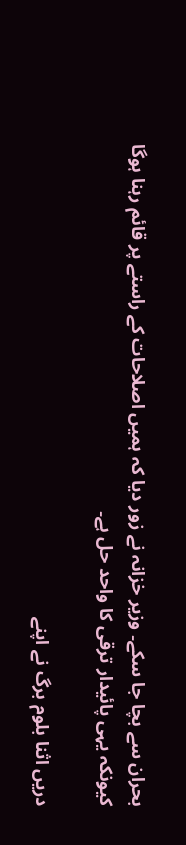بحران سے بچا جا سکے۔ وزیر خزانہ نے زور دیا کہ ہمیں اصلاحات کے راستے پر قائم رہنا ہوگا کیونکہ یہی پائیدار ترقی کا واحد حل ہے۔

دریں اثنا بلوم برگ نے اپنے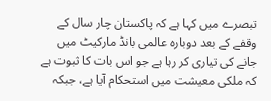تبصرے میں کہا ہے کہ پاکستان چار سال کے وقفے کے بعد دوبارہ عالمی بانڈ مارکیٹ میں جانے کی تیاری کر رہا ہے جو اس بات کا ثبوت ہے کہ ملکی معیشت میں استحکام آیا ہے، جبکہ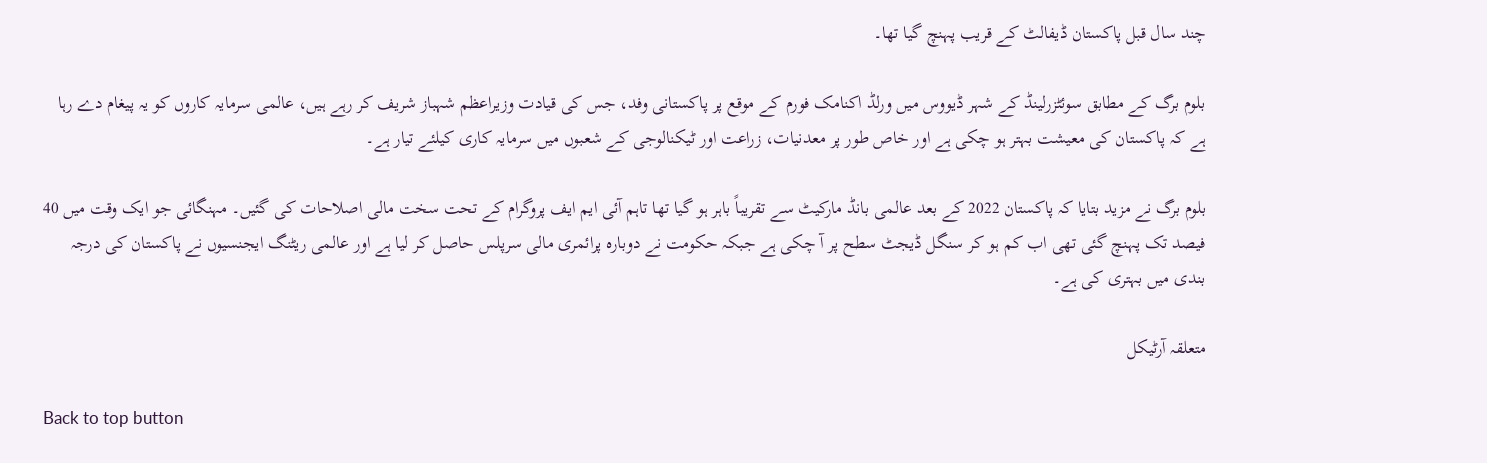چند سال قبل پاکستان ڈیفالٹ کے قریب پہنچ گیا تھا۔

بلوم برگ کے مطابق سوئٹزرلینڈ کے شہر ڈیووس میں ورلڈ اکنامک فورم کے موقع پر پاکستانی وفد، جس کی قیادت وزیراعظم شہباز شریف کر رہے ہیں، عالمی سرمایہ کاروں کو یہ پیغام دے رہا ہے کہ پاکستان کی معیشت بہتر ہو چکی ہے اور خاص طور پر معدنیات، زراعت اور ٹیکنالوجی کے شعبوں میں سرمایہ کاری کیلئے تیار ہے۔

بلوم برگ نے مزید بتایا کہ پاکستان 2022 کے بعد عالمی بانڈ مارکیٹ سے تقریباً باہر ہو گیا تھا تاہم آئی ایم ایف پروگرام کے تحت سخت مالی اصلاحات کی گئیں۔ مہنگائی جو ایک وقت میں 40 فیصد تک پہنچ گئی تھی اب کم ہو کر سنگل ڈیجٹ سطح پر آ چکی ہے جبکہ حکومت نے دوبارہ پرائمری مالی سرپلس حاصل کر لیا ہے اور عالمی ریٹنگ ایجنسیوں نے پاکستان کی درجہ بندی میں بہتری کی ہے۔

متعلقہ آرٹیکل

Back to top button